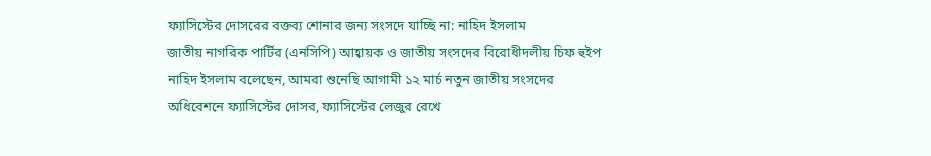ফ্যাসিস্টের দোসরের বক্তব্য শোনার জন্য সংসদে যাচ্ছি না: নাহিদ ইসলাম
জাতীয় নাগরিক পার্টির (এনসিপি) আহ্বায়ক ও জাতীয় সংসদের বিরোধীদলীয় চিফ হুইপ নাহিদ ইসলাম বলেছেন, আমরা শুনেছি আগামী ১২ মার্চ নতুন জাতীয় সংসদের অধিবেশনে ফ্যাসিস্টের দোসর, ফ্যাসিস্টের লেজুর রেখে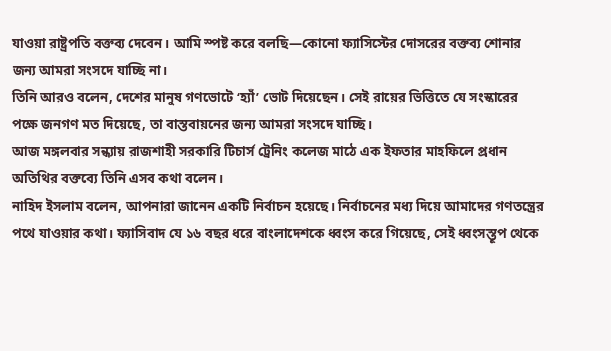যাওয়া রাষ্ট্রপতি বক্তব্য দেবেন। আমি স্পষ্ট করে বলছি—কোনো ফ্যাসিস্টের দোসরের বক্তব্য শোনার জন্য আমরা সংসদে যাচ্ছি না।
তিনি আরও বলেন, দেশের মানুষ গণভোটে ‘হ্যাঁ’ ভোট দিয়েছেন। সেই রায়ের ভিত্তিতে যে সংস্কারের পক্ষে জনগণ মত দিয়েছে, তা বাস্তবায়নের জন্য আমরা সংসদে যাচ্ছি।
আজ মঙ্গলবার সন্ধ্যায় রাজশাহী সরকারি টিচার্স ট্রেনিং কলেজ মাঠে এক ইফতার মাহফিলে প্রধান অতিথির বক্তব্যে তিনি এসব কথা বলেন।
নাহিদ ইসলাম বলেন, আপনারা জানেন একটি নির্বাচন হয়েছে। নির্বাচনের মধ্য দিয়ে আমাদের গণতন্ত্রের পথে যাওয়ার কথা। ফ্যাসিবাদ যে ১৬ বছর ধরে বাংলাদেশকে ধ্বংস করে গিয়েছে, সেই ধ্বংসস্তূপ থেকে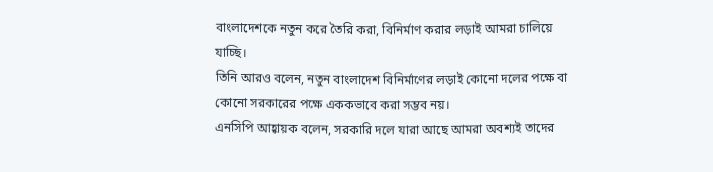বাংলাদেশকে নতুন করে তৈরি করা, বিনির্মাণ করার লড়াই আমরা চালিয়ে যাচ্ছি।
তিনি আরও বলেন, নতুন বাংলাদেশ বিনির্মাণের লড়াই কোনো দলের পক্ষে বা কোনো সরকারের পক্ষে এককভাবে করা সম্ভব নয়।
এনসিপি আহ্বায়ক বলেন, সরকারি দলে যারা আছে আমরা অবশ্যই তাদের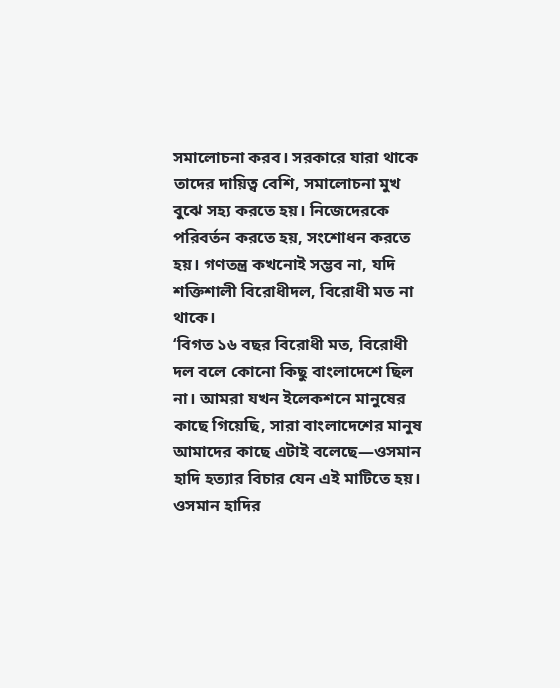সমালোচনা করব। সরকারে যারা থাকে তাদের দায়িত্ব বেশি, সমালোচনা মুখ বুঝে সহ্য করতে হয়। নিজেদেরকে পরিবর্তন করতে হয়, সংশোধন করতে হয়। গণতন্ত্র কখনোই সম্ভব না, যদি শক্তিশালী বিরোধীদল, বিরোধী মত না থাকে।
‘বিগত ১৬ বছর বিরোধী মত, বিরোধী দল বলে কোনো কিছু বাংলাদেশে ছিল না। আমরা যখন ইলেকশনে মানুষের কাছে গিয়েছি, সারা বাংলাদেশের মানুষ আমাদের কাছে এটাই বলেছে—ওসমান হাদি হত্যার বিচার যেন এই মাটিতে হয়। ওসমান হাদির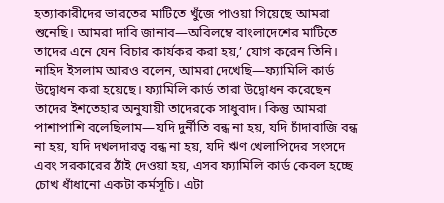হত্যাকারীদের ভারতের মাটিতে খুঁজে পাওয়া গিয়েছে আমরা শুনেছি। আমরা দাবি জানাব—অবিলম্বে বাংলাদেশের মাটিতে তাদের এনে যেন বিচার কার্যকর করা হয়,’ যোগ করেন তিনি।
নাহিদ ইসলাম আরও বলেন, আমরা দেখেছি—ফ্যামিলি কার্ড উদ্বোধন করা হয়েছে। ফ্যামিলি কার্ড তারা উদ্বোধন করেছেন তাদের ইশতেহার অনুযায়ী তাদেরকে সাধুবাদ। কিন্তু আমরা পাশাপাশি বলেছিলাম—যদি দুর্নীতি বন্ধ না হয়, যদি চাঁদাবাজি বন্ধ না হয়, যদি দখলদারত্ব বন্ধ না হয়, যদি ঋণ খেলাপিদের সংসদে এবং সরকারের ঠাঁই দেওয়া হয়, এসব ফ্যামিলি কার্ড কেবল হচ্ছে চোখ ধাঁধানো একটা কর্মসূচি। এটা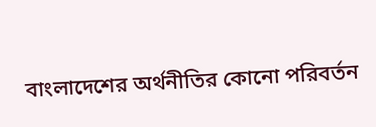বাংলাদেশের অর্থনীতির কোনো পরিবর্তন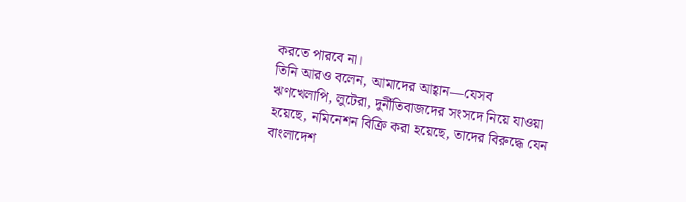করতে পারবে না।
তিনি আরও বলেন, আমাদের আহ্বান—যেসব ঋণখেলাপি, লুটেরা, দুর্নীতিবাজদের সংসদে নিয়ে যাওয়া হয়েছে, নমিনেশন বিক্রি করা হয়েছে, তাদের বিরুদ্ধে যেন বাংলাদেশ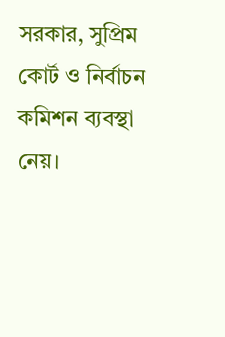সরকার, সুপ্রিম কোর্ট ও নির্বাচন কমিশন ব্যবস্থা নেয়।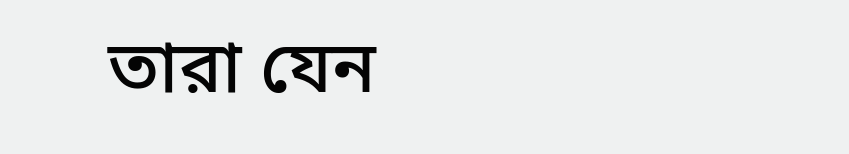তারা যেন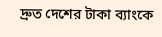দ্রুত দেশের টাকা ব্যাংকে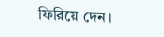ফিরিয়ে দেন।